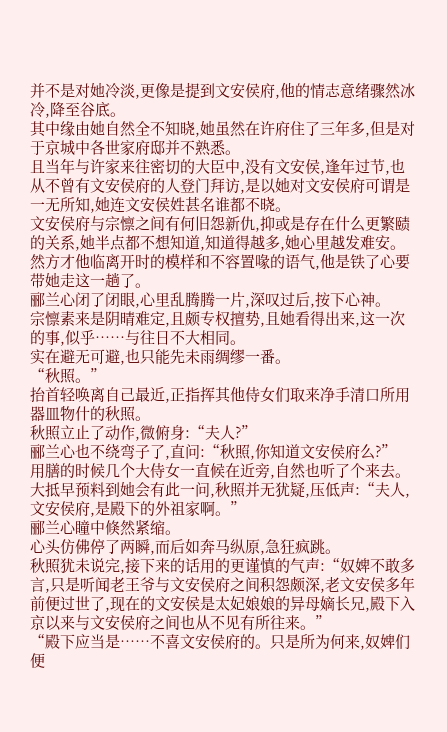并不是对她冷淡,更像是提到文安侯府,他的情志意绪骤然冰冷,降至谷底。
其中缘由她自然全不知晓,她虽然在许府住了三年多,但是对于京城中各世家府邸并不熟悉。
且当年与许家来往密切的大臣中,没有文安侯,逢年过节,也从不曾有文安侯府的人登门拜访,是以她对文安侯府可谓是一无所知,她连文安侯姓甚名谁都不晓。
文安侯府与宗懔之间有何旧怨新仇,抑或是存在什么更繁赜的关系,她半点都不想知道,知道得越多,她心里越发难安。
然方才他临离开时的模样和不容置喙的语气,他是铁了心要带她走这一趟了。
郦兰心闭了闭眼,心里乱腾腾一片,深叹过后,按下心神。
宗懔素来是阴晴难定,且颇专权擅势,且她看得出来,这一次的事,似乎……与往日不大相同。
实在避无可避,也只能先未雨绸缪一番。
“秋照。”
抬首轻唤离自己最近,正指挥其他侍女们取来净手清口所用器皿物什的秋照。
秋照立止了动作,微俯身:“夫人?”
郦兰心也不绕弯子了,直问:“秋照,你知道文安侯府么?”
用膳的时候几个大侍女一直候在近旁,自然也听了个来去。
大抵早预料到她会有此一问,秋照并无犹疑,压低声:“夫人,文安侯府,是殿下的外祖家啊。”
郦兰心瞳中倏然紧缩。
心头仿佛停了两瞬,而后如奔马纵原,急狂疯跳。
秋照犹未说完,接下来的话用的更谨慎的气声:“奴婢不敢多言,只是听闻老王爷与文安侯府之间积怨颇深,老文安侯多年前便过世了,现在的文安侯是太妃娘娘的异母嫡长兄,殿下入京以来与文安侯府之间也从不见有所往来。”
“殿下应当是……不喜文安侯府的。只是所为何来,奴婢们便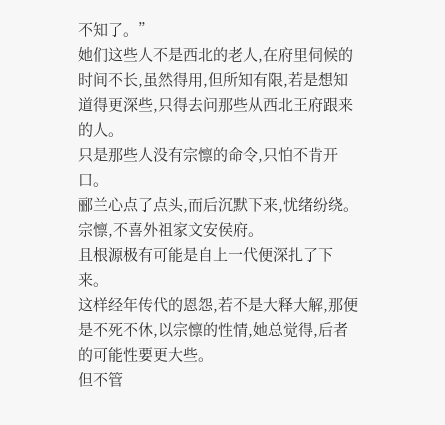不知了。”
她们这些人不是西北的老人,在府里伺候的时间不长,虽然得用,但所知有限,若是想知道得更深些,只得去问那些从西北王府跟来的人。
只是那些人没有宗懔的命令,只怕不肯开口。
郦兰心点了点头,而后沉默下来,忧绪纷绕。
宗懔,不喜外祖家文安侯府。
且根源极有可能是自上一代便深扎了下来。
这样经年传代的恩怨,若不是大释大解,那便是不死不休,以宗懔的性情,她总觉得,后者的可能性要更大些。
但不管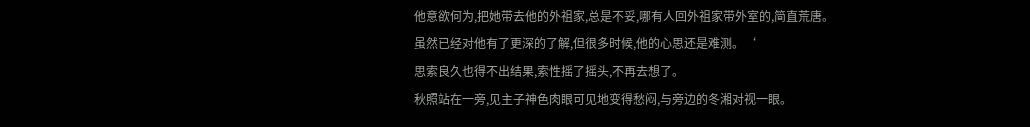他意欲何为,把她带去他的外祖家,总是不妥,哪有人回外祖家带外室的,简直荒唐。
虽然已经对他有了更深的了解,但很多时候,他的心思还是难测。‘
思索良久也得不出结果,索性摇了摇头,不再去想了。
秋照站在一旁,见主子神色肉眼可见地变得愁闷,与旁边的冬湘对视一眼。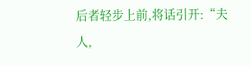后者轻步上前,将话引开:“夫人,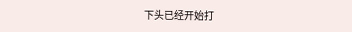下头已经开始打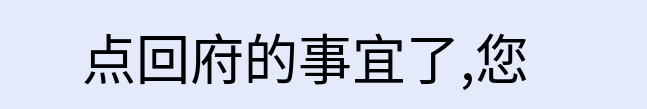点回府的事宜了,您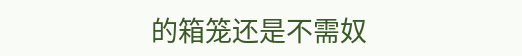的箱笼还是不需奴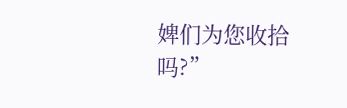婢们为您收拾吗?”